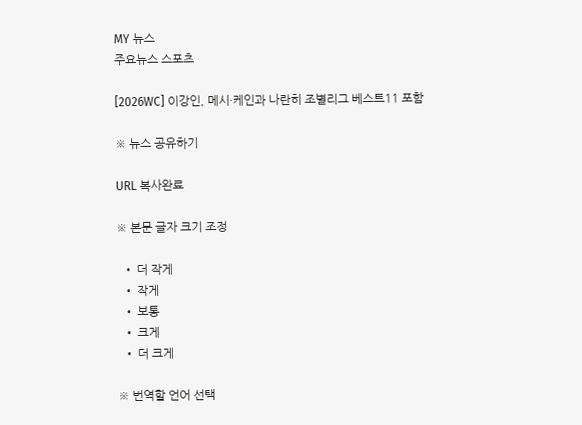MY 뉴스
주요뉴스 스포츠

[2026WC] 이강인, 메시·케인과 나란히 조별리그 베스트11 포함

※ 뉴스 공유하기

URL 복사완료

※ 본문 글자 크기 조정

  • 더 작게
  • 작게
  • 보통
  • 크게
  • 더 크게

※ 번역할 언어 선택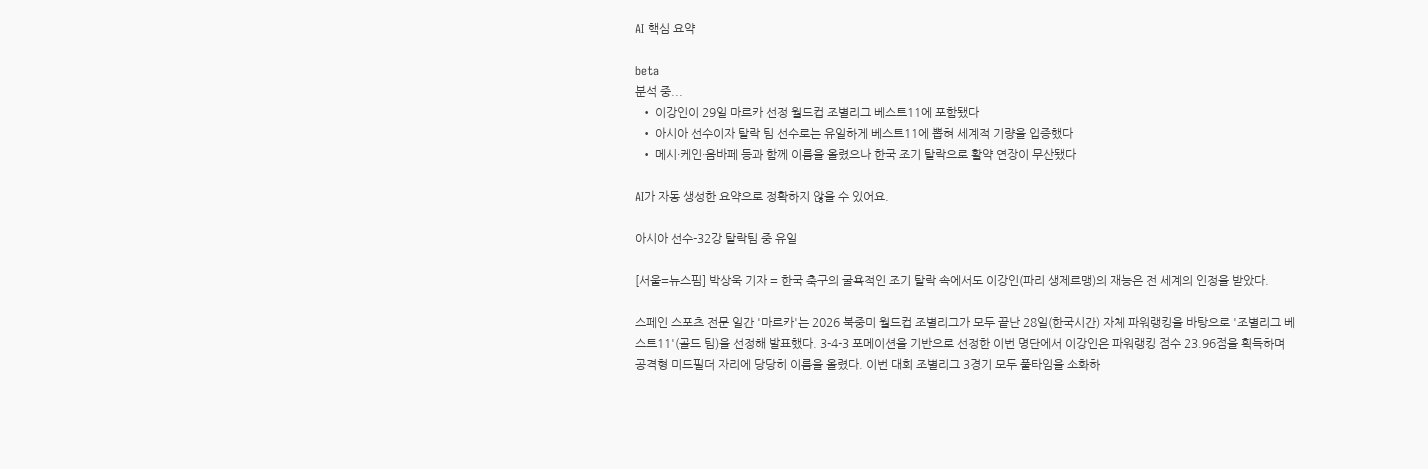AI 핵심 요약

beta
분석 중...
  • 이강인이 29일 마르카 선정 월드컵 조별리그 베스트11에 포함됐다
  • 아시아 선수이자 탈락 팀 선수로는 유일하게 베스트11에 뽑혀 세계적 기량을 입증했다
  • 메시·케인·음바페 등과 함께 이름을 올렸으나 한국 조기 탈락으로 활약 연장이 무산됐다

AI가 자동 생성한 요약으로 정확하지 않을 수 있어요.

아시아 선수-32강 탈락팀 중 유일

[서울=뉴스핌] 박상욱 기자 = 한국 축구의 굴욕적인 조기 탈락 속에서도 이강인(파리 생제르맹)의 재능은 전 세계의 인정을 받았다.

스페인 스포츠 전문 일간 '마르카'는 2026 북중미 월드컵 조별리그가 모두 끝난 28일(한국시간) 자체 파워랭킹을 바탕으로 '조별리그 베스트11'(골드 팀)을 선정해 발표했다. 3-4-3 포메이션을 기반으로 선정한 이번 명단에서 이강인은 파워랭킹 점수 23.96점을 획득하며 공격형 미드필더 자리에 당당히 이름을 올렸다. 이번 대회 조별리그 3경기 모두 풀타임을 소화하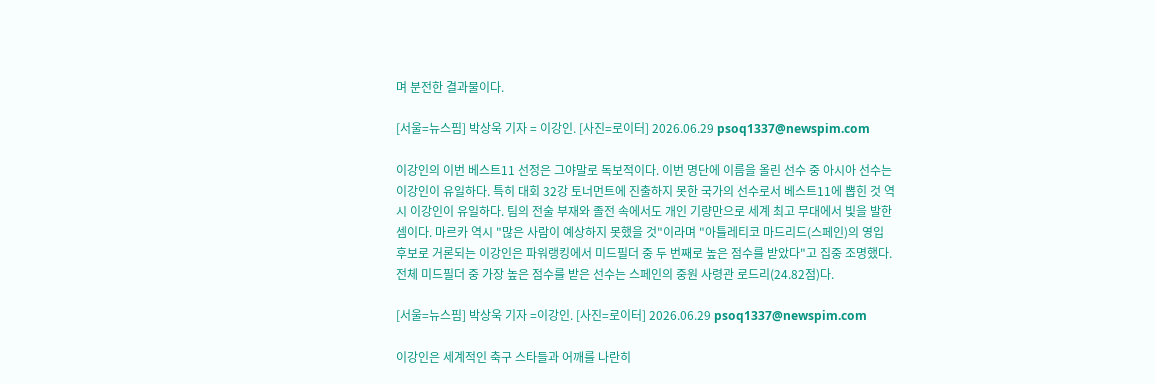며 분전한 결과물이다.

[서울=뉴스핌] 박상욱 기자 = 이강인. [사진=로이터] 2026.06.29 psoq1337@newspim.com

이강인의 이번 베스트11 선정은 그야말로 독보적이다. 이번 명단에 이름을 올린 선수 중 아시아 선수는 이강인이 유일하다. 특히 대회 32강 토너먼트에 진출하지 못한 국가의 선수로서 베스트11에 뽑힌 것 역시 이강인이 유일하다. 팀의 전술 부재와 졸전 속에서도 개인 기량만으로 세계 최고 무대에서 빛을 발한 셈이다. 마르카 역시 "많은 사람이 예상하지 못했을 것"이라며 "아틀레티코 마드리드(스페인)의 영입 후보로 거론되는 이강인은 파워랭킹에서 미드필더 중 두 번째로 높은 점수를 받았다"고 집중 조명했다. 전체 미드필더 중 가장 높은 점수를 받은 선수는 스페인의 중원 사령관 로드리(24.82점)다.

[서울=뉴스핌] 박상욱 기자 =이강인. [사진=로이터] 2026.06.29 psoq1337@newspim.com

이강인은 세계적인 축구 스타들과 어깨를 나란히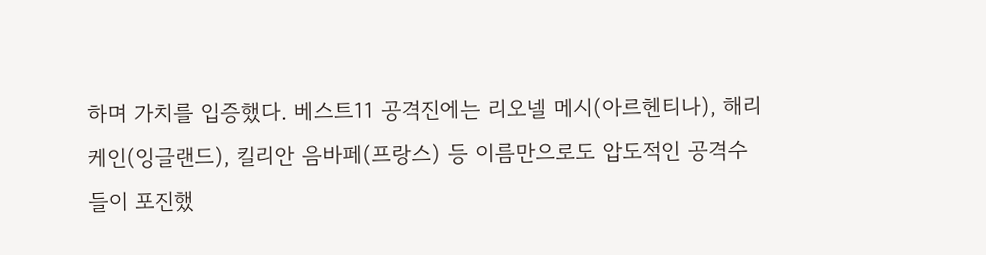하며 가치를 입증했다. 베스트11 공격진에는 리오넬 메시(아르헨티나), 해리 케인(잉글랜드), 킬리안 음바페(프랑스) 등 이름만으로도 압도적인 공격수들이 포진했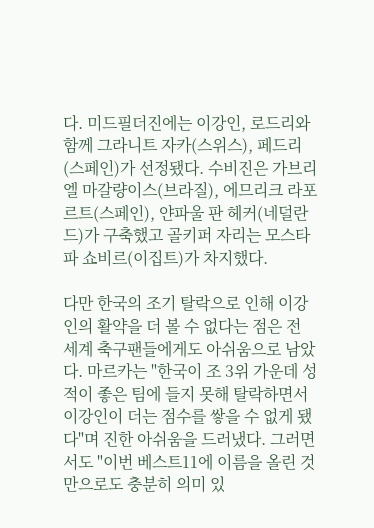다. 미드필더진에는 이강인, 로드리와 함께 그라니트 자카(스위스), 페드리(스페인)가 선정됐다. 수비진은 가브리엘 마갈량이스(브라질), 에므리크 라포르트(스페인), 얀파울 판 헤커(네덜란드)가 구축했고 골키퍼 자리는 모스타파 쇼비르(이집트)가 차지했다.

다만 한국의 조기 탈락으로 인해 이강인의 활약을 더 볼 수 없다는 점은 전 세계 축구팬들에게도 아쉬움으로 남았다. 마르카는 "한국이 조 3위 가운데 성적이 좋은 팀에 들지 못해 탈락하면서 이강인이 더는 점수를 쌓을 수 없게 됐다"며 진한 아쉬움을 드러냈다. 그러면서도 "이번 베스트11에 이름을 올린 것만으로도 충분히 의미 있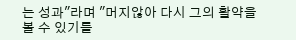는 성과"라며 "머지않아 다시 그의 활약을 볼 수 있기를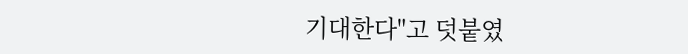기대한다"고 덧붙였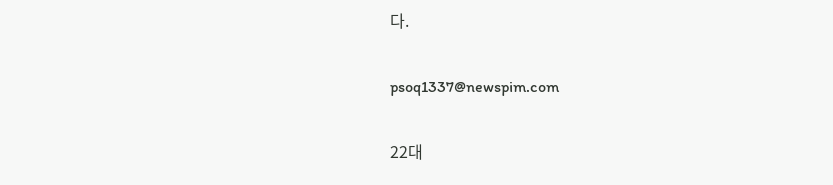다.

psoq1337@newspim.com

22대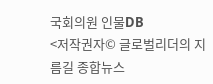국회의원 인물DB
<저작권자© 글로벌리더의 지름길 종합뉴스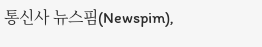통신사 뉴스핌(Newspim),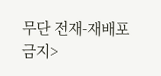무단 전재-재배포 금지>